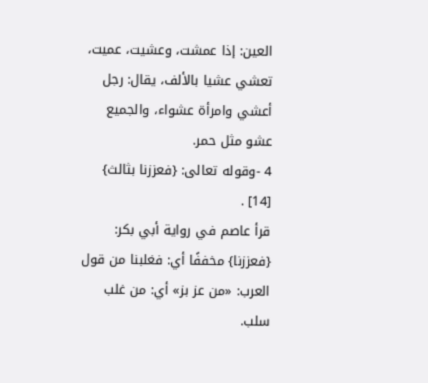العين: إذا عمشت، وعشيت، عميت، تعشي عشيا بالألف، يقال: رجل أعشي وامرأة عشواء، والجميع عشو مثل حمر.
4 -وقوله تعالى: {فعززنا بثالث} [14] .
قرأ عاصم في رواية أبي بكر: {فعززنا} مخففًا أي: فغلبنا من قول العرب: «من عز بز» أي: من غلب سلب.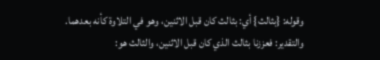وقوله: {بثالث} أي: بثالث كان قبل الاثنين، وهو في التلاوة كأنه بعدهما. والتقدير: فعززنا بثالث الذي كان قبل الاثنين، والثالث هو: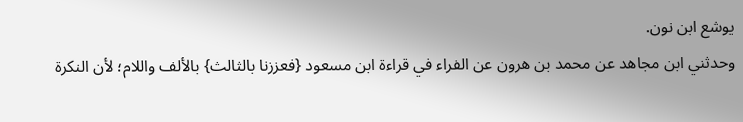يوشع ابن نون.
وحدثني ابن مجاهد عن محمد بن هرون عن الفراء في قراءة ابن مسعود {فعززنا بالثالث} بالألف واللام؛ لأن النكرة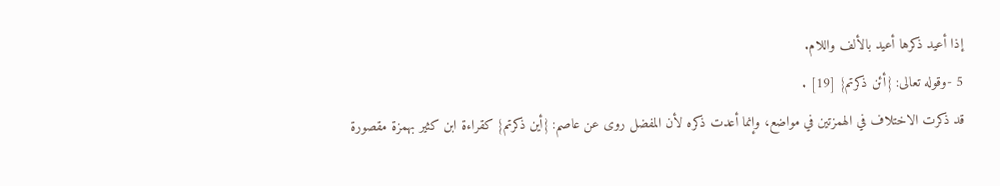إذا أعيد ذكرها أعيد بالألف واللام.
5 -وقوله تعالى: {أئن ذكرتم} [19] .
قد ذكرت الاختلاف في الهمزتين في مواضع، وإنما أعدت ذكره لأن المفضل روى عن عاصم: {أين ذكرتم} كقراءة ابن كثير بهمزة مقصورة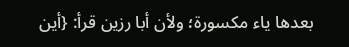بعدها ياء مكسورة؛ ولأن أبا رزين قرأ: {أين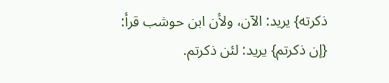ذكرته} يريد: الآن، ولأن ابن حوشب قرأ: {إن ذكرتم} يريد: لئن ذكرتم.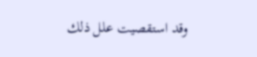وقد استقصيت علل ذلك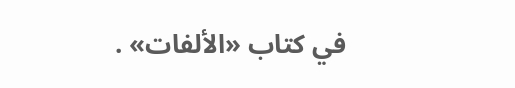في كتاب «الألفات» .